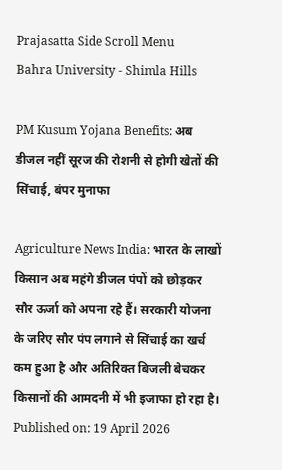Prajasatta Side Scroll Menu
Bahra University - Shimla Hills

PM Kusum Yojana Benefits: अब डीजल नहीं सूरज की रोशनी से होगी खेतों की सिंचाई, बंपर मुनाफा

Agriculture News India: भारत के लाखों किसान अब महंगे डीजल पंपों को छोड़कर सौर ऊर्जा को अपना रहे हैं। सरकारी योजना के जरिए सौर पंप लगाने से सिंचाई का खर्च कम हुआ है और अतिरिक्त बिजली बेचकर किसानों की आमदनी में भी इजाफा हो रहा है।
Published on: 19 April 2026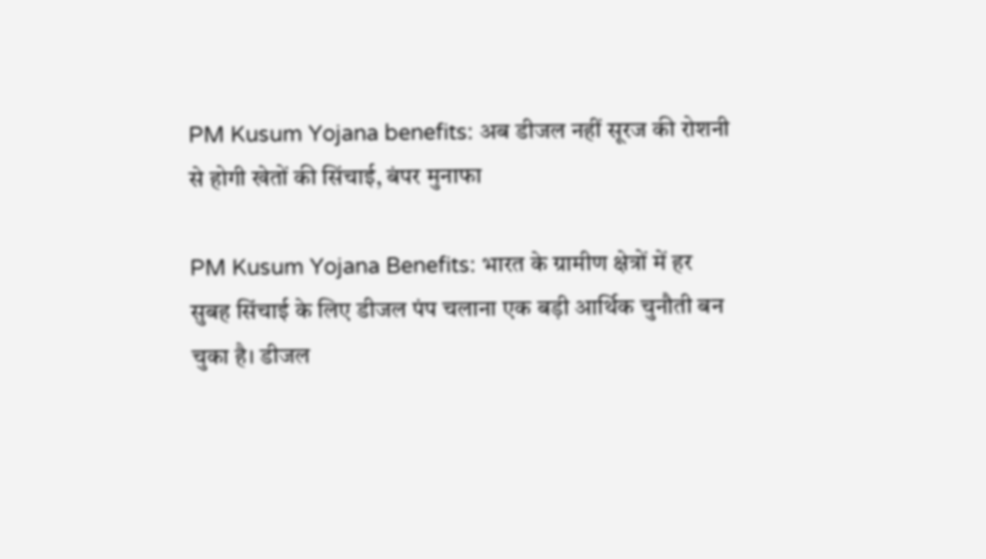PM Kusum Yojana benefits: अब डीजल नहीं सूरज की रोशनी से होगी खेतों की सिंचाई, बंपर मुनाफा

PM Kusum Yojana Benefits: भारत के ग्रामीण क्षेत्रों में हर सुबह सिंचाई के लिए डीजल पंप चलाना एक बड़ी आर्थिक चुनौती बन चुका है। डीजल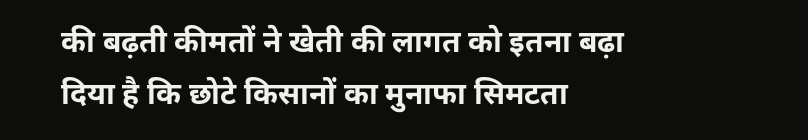की बढ़ती कीमतों ने खेती की लागत को इतना बढ़ा दिया है कि छोटे किसानों का मुनाफा सिमटता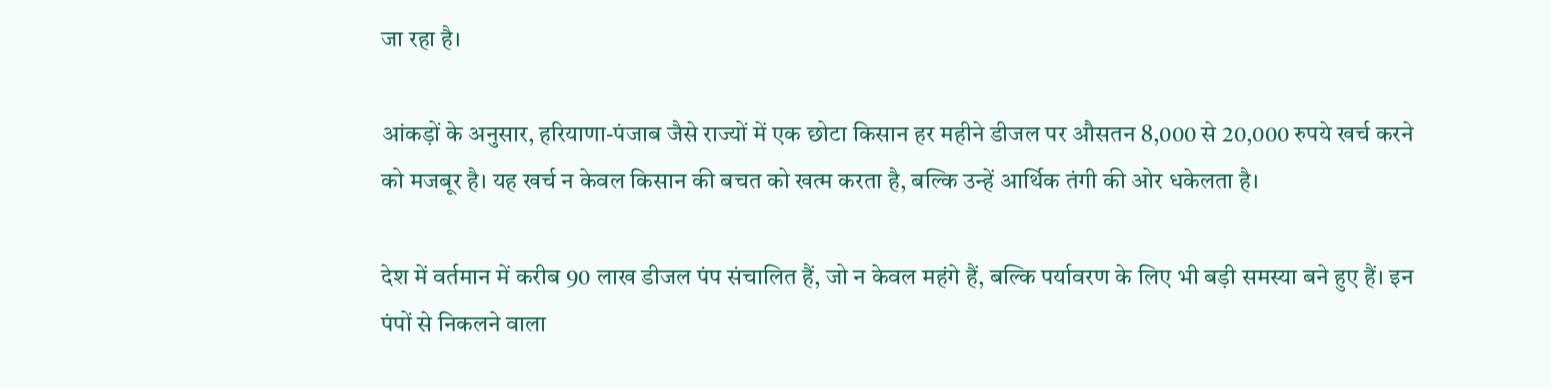जा रहा है।

आंकड़ों के अनुसार, हरियाणा-पंजाब जैसे राज्यों में एक छोटा किसान हर महीने डीजल पर औसतन 8,000 से 20,000 रुपये खर्च करने को मजबूर है। यह खर्च न केवल किसान की बचत को खत्म करता है, बल्कि उन्हें आर्थिक तंगी की ओर धकेलता है।

देश में वर्तमान में करीब 90 लाख डीजल पंप संचालित हैं, जो न केवल महंगे हैं, बल्कि पर्यावरण के लिए भी बड़ी समस्या बने हुए हैं। इन पंपों से निकलने वाला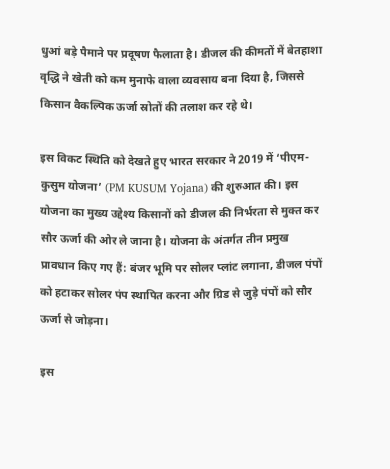धुआं बड़े पैमाने पर प्रदूषण फैलाता है। डीजल की कीमतों में बेतहाशा वृद्धि ने खेती को कम मुनाफे वाला व्यवसाय बना दिया है, जिससे किसान वैकल्पिक ऊर्जा स्रोतों की तलाश कर रहे थे।

इस विकट स्थिति को देखते हुए भारत सरकार ने 2019 में ‘पीएम-कुसुम योजना’ (PM KUSUM Yojana) की शुरुआत की। इस योजना का मुख्य उद्देश्य किसानों को डीजल की निर्भरता से मुक्त कर सौर ऊर्जा की ओर ले जाना है। योजना के अंतर्गत तीन प्रमुख प्रावधान किए गए हैं: बंजर भूमि पर सोलर प्लांट लगाना, डीजल पंपों को हटाकर सोलर पंप स्थापित करना और ग्रिड से जुड़े पंपों को सौर ऊर्जा से जोड़ना।

इस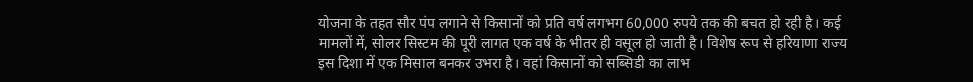योजना के तहत सौर पंप लगाने से किसानों को प्रति वर्ष लगभग 60,000 रुपये तक की बचत हो रही है। कई मामलों में, सोलर सिस्टम की पूरी लागत एक वर्ष के भीतर ही वसूल हो जाती है। विशेष रूप से हरियाणा राज्य इस दिशा में एक मिसाल बनकर उभरा है। वहां किसानों को सब्सिडी का लाभ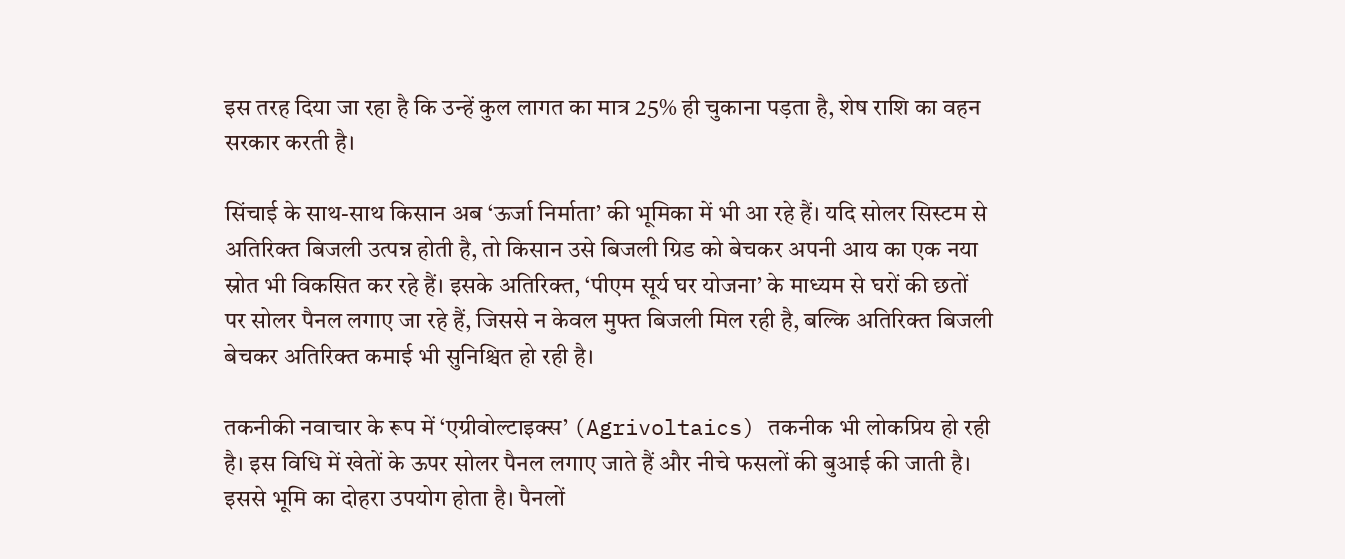इस तरह दिया जा रहा है कि उन्हें कुल लागत का मात्र 25% ही चुकाना पड़ता है, शेष राशि का वहन सरकार करती है।

सिंचाई के साथ-साथ किसान अब ‘ऊर्जा निर्माता’ की भूमिका में भी आ रहे हैं। यदि सोलर सिस्टम से अतिरिक्त बिजली उत्पन्न होती है, तो किसान उसे बिजली ग्रिड को बेचकर अपनी आय का एक नया स्रोत भी विकसित कर रहे हैं। इसके अतिरिक्त, ‘पीएम सूर्य घर योजना’ के माध्यम से घरों की छतों पर सोलर पैनल लगाए जा रहे हैं, जिससे न केवल मुफ्त बिजली मिल रही है, बल्कि अतिरिक्त बिजली बेचकर अतिरिक्त कमाई भी सुनिश्चित हो रही है।

तकनीकी नवाचार के रूप में ‘एग्रीवोल्टाइक्स’ (Agrivoltaics) तकनीक भी लोकप्रिय हो रही है। इस विधि में खेतों के ऊपर सोलर पैनल लगाए जाते हैं और नीचे फसलों की बुआई की जाती है। इससे भूमि का दोहरा उपयोग होता है। पैनलों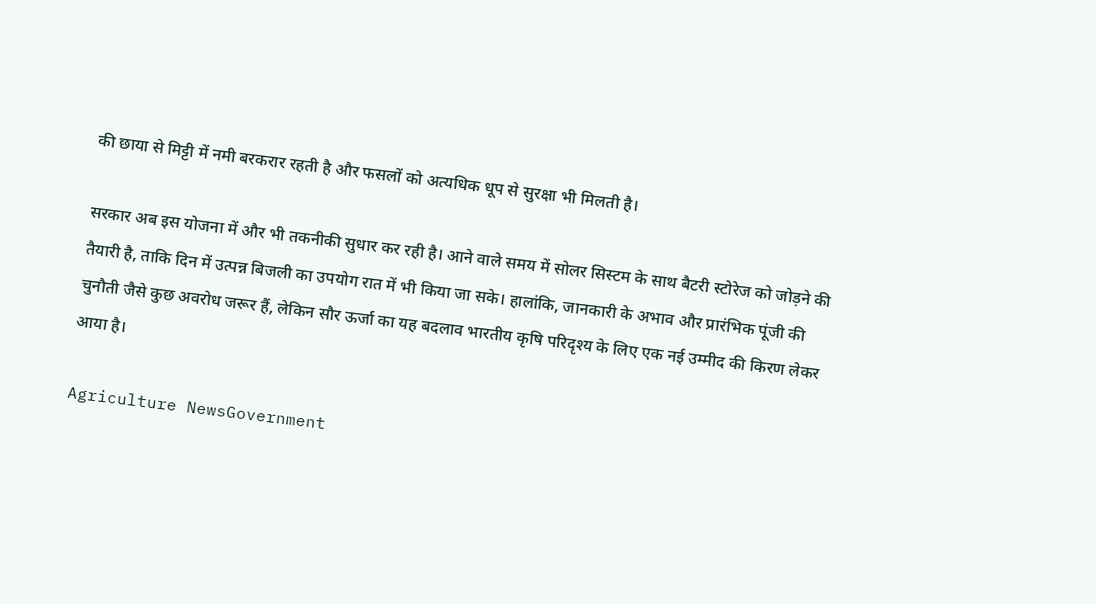की छाया से मिट्टी में नमी बरकरार रहती है और फसलों को अत्यधिक धूप से सुरक्षा भी मिलती है।

सरकार अब इस योजना में और भी तकनीकी सुधार कर रही है। आने वाले समय में सोलर सिस्टम के साथ बैटरी स्टोरेज को जोड़ने की तैयारी है, ताकि दिन में उत्पन्न बिजली का उपयोग रात में भी किया जा सके। हालांकि, जानकारी के अभाव और प्रारंभिक पूंजी की चुनौती जैसे कुछ अवरोध जरूर हैं, लेकिन सौर ऊर्जा का यह बदलाव भारतीय कृषि परिदृश्य के लिए एक नई उम्मीद की किरण लेकर आया है।

Agriculture NewsGovernment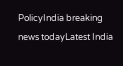PolicyIndia breaking news todayLatest India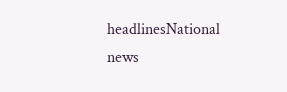headlinesNational news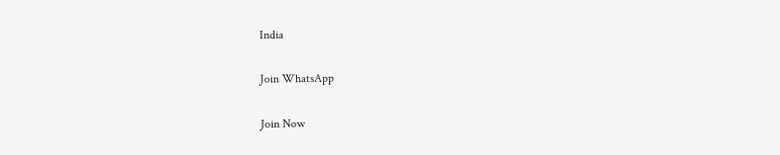India

Join WhatsApp

Join Now